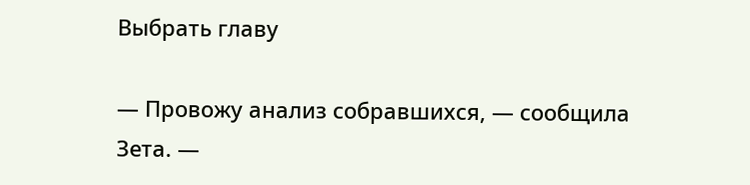Выбрать главу

— Провожу анализ собравшихся, — сообщила Зета. —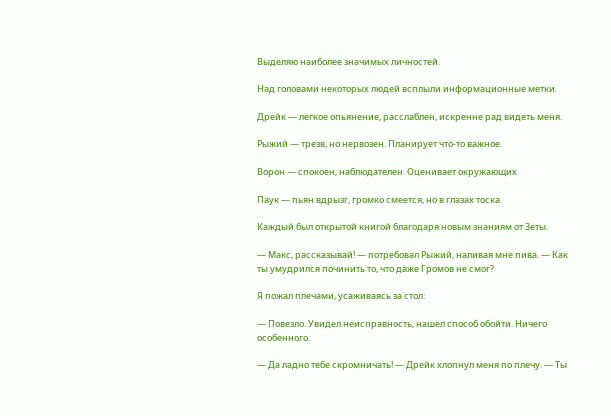Выделяю наиболее значимых личностей.

Над головами некоторых людей всплыли информационные метки.

Дрейк — легкое опьянение, расслаблен, искренне рад видеть меня.

Рыжий — трезв, но нервозен. Планирует что-то важное.

Ворон — спокоен, наблюдателен. Оценивает окружающих.

Паук — пьян вдрызг, громко смеется, но в глазах тоска.

Каждый был открытой книгой благодаря новым знаниям от Зеты.

— Макс, рассказывай! — потребовал Рыжий, наливая мне пива. — Как ты умудрился починить то, что даже Громов не смог?

Я пожал плечами, усаживаясь за стол:

— Повезло. Увидел неисправность, нашел способ обойти. Ничего особенного.

— Да ладно тебе скромничать! — Дрейк хлопнул меня по плечу. — Ты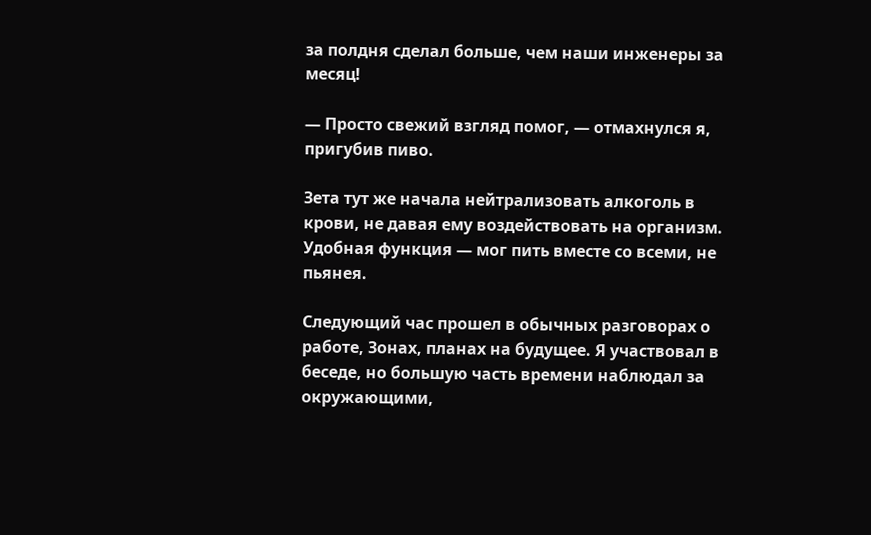за полдня сделал больше, чем наши инженеры за месяц!

— Просто свежий взгляд помог, — отмахнулся я, пригубив пиво.

Зета тут же начала нейтрализовать алкоголь в крови, не давая ему воздействовать на организм. Удобная функция — мог пить вместе со всеми, не пьянея.

Следующий час прошел в обычных разговорах о работе, Зонах, планах на будущее. Я участвовал в беседе, но большую часть времени наблюдал за окружающими,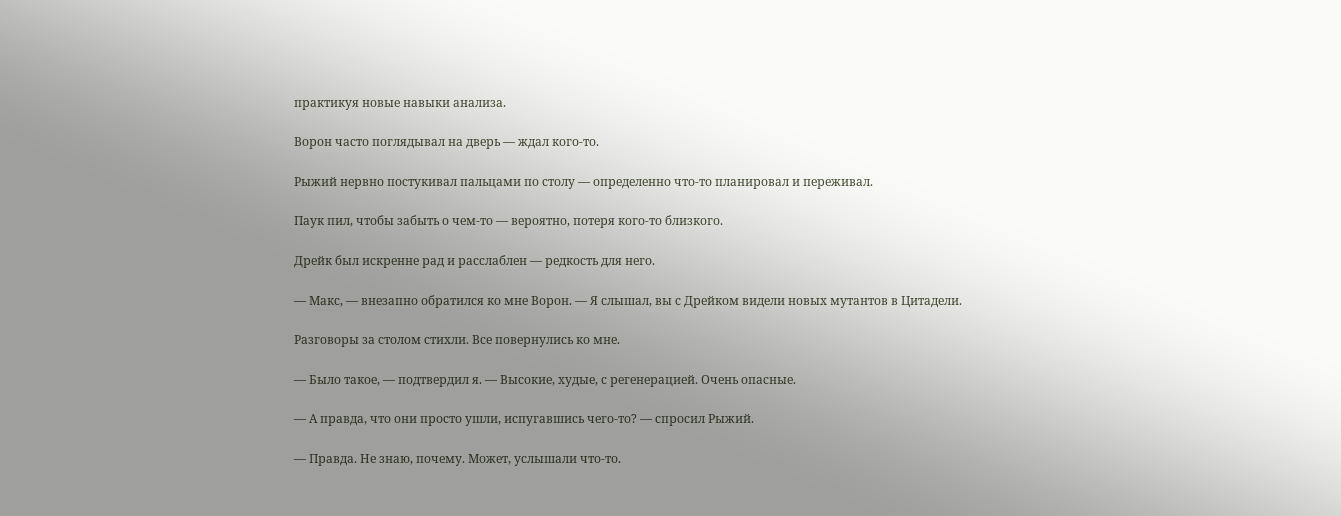практикуя новые навыки анализа.

Ворон часто поглядывал на дверь — ждал кого-то.

Рыжий нервно постукивал пальцами по столу — определенно что-то планировал и переживал.

Паук пил, чтобы забыть о чем-то — вероятно, потеря кого-то близкого.

Дрейк был искренне рад и расслаблен — редкость для него.

— Макс, — внезапно обратился ко мне Ворон. — Я слышал, вы с Дрейком видели новых мутантов в Цитадели.

Разговоры за столом стихли. Все повернулись ко мне.

— Было такое, — подтвердил я. — Высокие, худые, с регенерацией. Очень опасные.

— А правда, что они просто ушли, испугавшись чего-то? — спросил Рыжий.

— Правда. Не знаю, почему. Может, услышали что-то.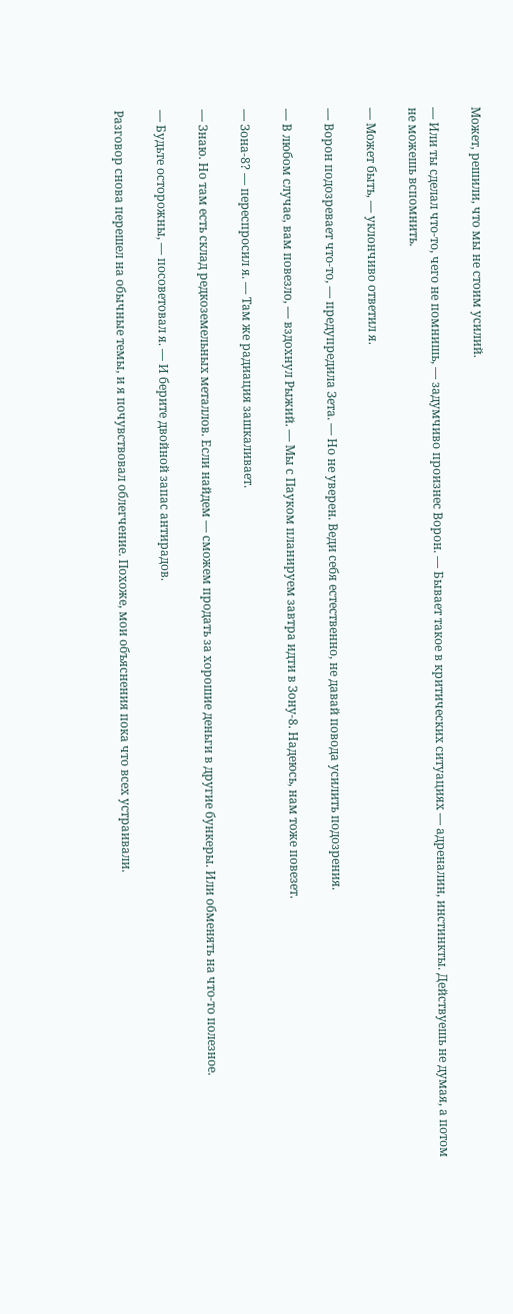Может, решили, что мы не стоим усилий.

— Или ты сделал что-то, чего не помнишь, — задумчиво произнес Ворон. — Бывает такое в критических ситуациях — адреналин, инстинкты. Действуешь не думая, а потом не можешь вспомнить.

— Может быть, — уклончиво ответил я.

— Ворон подозревает что-то, — предупредила Зета. — Но не уверен. Веди себя естественно, не давай повода усилить подозрения.

— В любом случае, вам повезло, — вздохнул Рыжий. — Мы с Пауком планируем завтра идти в Зону-8. Надеюсь, нам тоже повезет.

— Зона-8? — переспросил я. — Там же радиация зашкаливает.

— Знаю. Но там есть склад редкоземельных металлов. Если найдем — сможем продать за хорошие деньги в другие бункеры. Или обменять на что-то полезное.

— Будьте осторожны, — посоветовал я. — И берите двойной запас антирадов.

Разговор снова перешел на обычные темы, и я почувствовал облегчение. Похоже, мои объяснения пока что всех устраивали.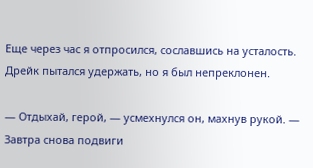Еще через час я отпросился, сославшись на усталость. Дрейк пытался удержать, но я был непреклонен.

— Отдыхай, герой, — усмехнулся он, махнув рукой. — Завтра снова подвиги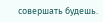совершать будешь.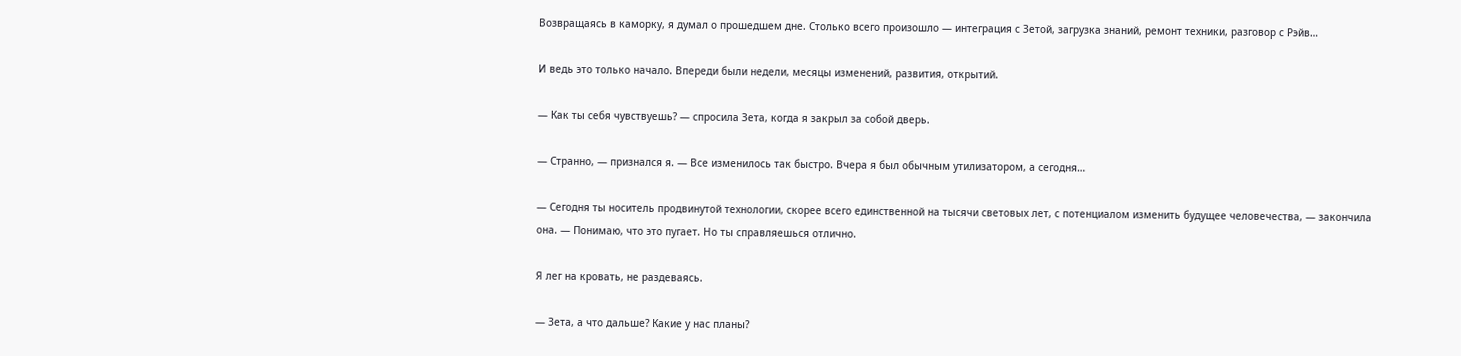Возвращаясь в каморку, я думал о прошедшем дне. Столько всего произошло — интеграция с Зетой, загрузка знаний, ремонт техники, разговор с Рэйв…

И ведь это только начало. Впереди были недели, месяцы изменений, развития, открытий.

— Как ты себя чувствуешь? — спросила Зета, когда я закрыл за собой дверь.

— Странно, — признался я. — Все изменилось так быстро. Вчера я был обычным утилизатором, а сегодня…

— Сегодня ты носитель продвинутой технологии, скорее всего единственной на тысячи световых лет, с потенциалом изменить будущее человечества, — закончила она. — Понимаю, что это пугает. Но ты справляешься отлично.

Я лег на кровать, не раздеваясь.

— Зета, а что дальше? Какие у нас планы?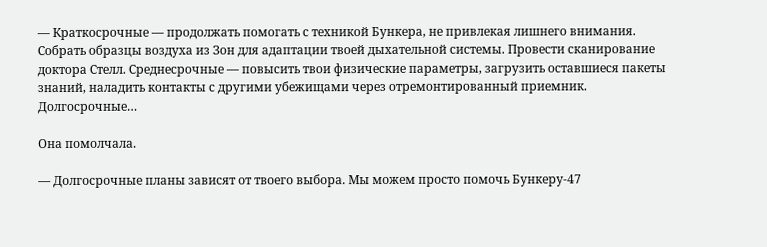— Краткосрочные — продолжать помогать с техникой Бункера, не привлекая лишнего внимания. Собрать образцы воздуха из Зон для адаптации твоей дыхательной системы. Провести сканирование доктора Стелл. Среднесрочные — повысить твои физические параметры, загрузить оставшиеся пакеты знаний, наладить контакты с другими убежищами через отремонтированный приемник. Долгосрочные…

Она помолчала.

— Долгосрочные планы зависят от твоего выбора. Мы можем просто помочь Бункеру-47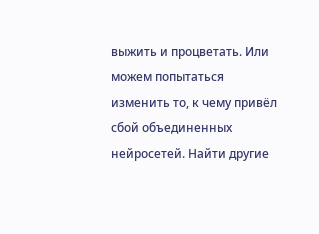выжить и процветать. Или можем попытаться изменить то, к чему привёл сбой объединенных нейросетей. Найти другие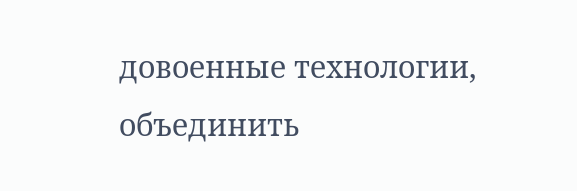довоенные технологии, объединить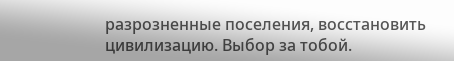разрозненные поселения, восстановить цивилизацию. Выбор за тобой.